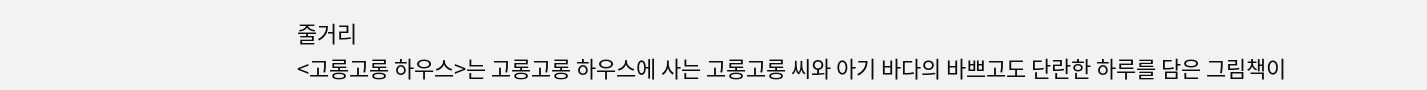줄거리
<고롱고롱 하우스>는 고롱고롱 하우스에 사는 고롱고롱 씨와 아기 바다의 바쁘고도 단란한 하루를 담은 그림책이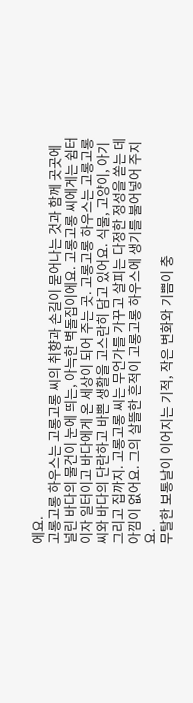에요.
고롱고롱 하우스는 고롱고롱 씨의 취향과 손길이 묻어나는 것과 함께 곳곳에 널린 바다의 물건이 눈에 띄는, 아늑한 벽돌집이에요. 고롱고롱 씨에게는 쉼터이자 일터이고 바다에게 온 세상이 되어 주는 곳. 고롱고롱 하우스는 고롱고롱 씨와 바다의 단란하고 바쁜 생활을 고스란히 담고 있어요. 식물, 고양이, 아기 그리고 집까지. 고롱고롱 씨는 무언가를 가꾸고 살피는 다정한 정성을 쏟는 데 아낌이 없어요. 그의 살뜰한 흔적이 고롱고롱 하우스에 생기를 불어넣어 주지요.
무탈한 보통날이 이어지는 기적, 작은 변화와 기쁨이 충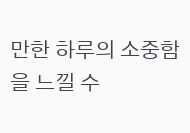만한 하루의 소중함을 느낄 수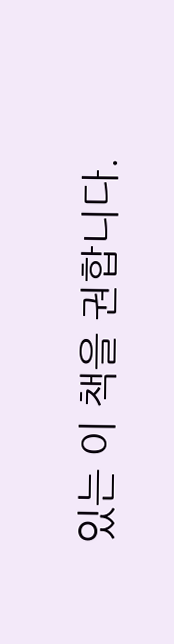있는 이 책을 권합니다.